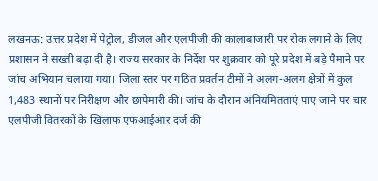लखनऊ: उत्तर प्रदेश में पेट्रोल, डीजल और एलपीजी की कालाबाजारी पर रोक लगाने के लिए प्रशासन ने सख्ती बढ़ा दी है। राज्य सरकार के निर्देश पर शुक्रवार को पूरे प्रदेश में बड़े पैमाने पर जांच अभियान चलाया गया। जिला स्तर पर गठित प्रवर्तन टीमों ने अलग-अलग क्षेत्रों में कुल 1,483 स्थानों पर निरीक्षण और छापेमारी की। जांच के दौरान अनियमितताएं पाए जाने पर चार एलपीजी वितरकों के खिलाफ एफआईआर दर्ज की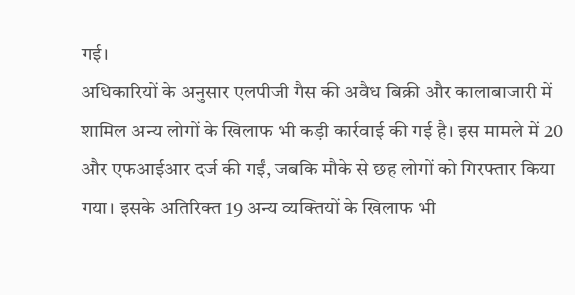गई।
अधिकारियों के अनुसार एलपीजी गैस की अवैध बिक्री और कालाबाजारी में शामिल अन्य लोगों के खिलाफ भी कड़ी कार्रवाई की गई है। इस मामले में 20 और एफआईआर दर्ज की गईं, जबकि मौके से छह लोगों को गिरफ्तार किया गया। इसके अतिरिक्त 19 अन्य व्यक्तियों के खिलाफ भी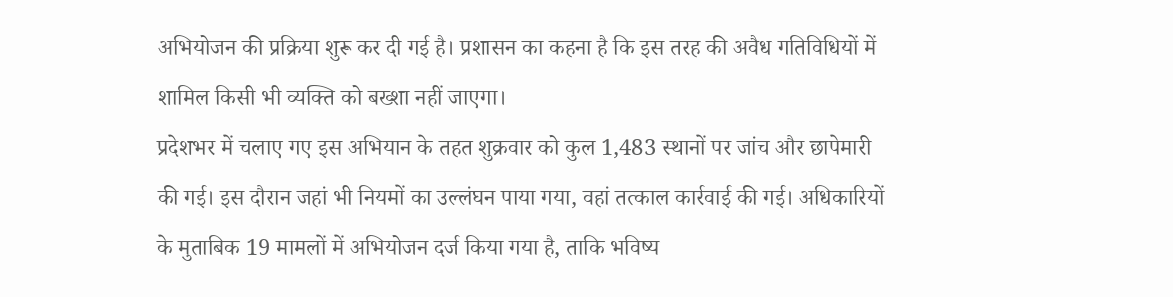अभियोजन की प्रक्रिया शुरू कर दी गई है। प्रशासन का कहना है कि इस तरह की अवैध गतिविधियों में शामिल किसी भी व्यक्ति को बख्शा नहीं जाएगा।
प्रदेशभर में चलाए गए इस अभियान के तहत शुक्रवार को कुल 1,483 स्थानों पर जांच और छापेमारी की गई। इस दौरान जहां भी नियमों का उल्लंघन पाया गया, वहां तत्काल कार्रवाई की गई। अधिकारियों के मुताबिक 19 मामलों में अभियोजन दर्ज किया गया है, ताकि भविष्य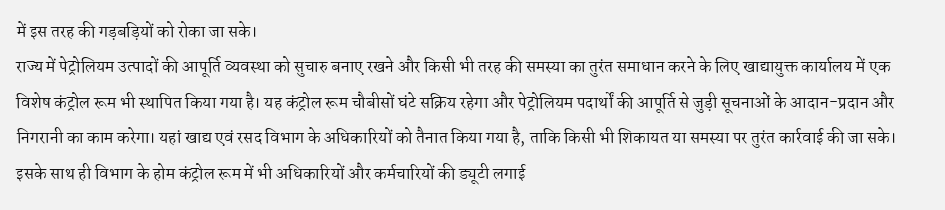में इस तरह की गड़बड़ियों को रोका जा सके।
राज्य में पेट्रोलियम उत्पादों की आपूर्ति व्यवस्था को सुचारु बनाए रखने और किसी भी तरह की समस्या का तुरंत समाधान करने के लिए खाद्यायुक्त कार्यालय में एक विशेष कंट्रोल रूम भी स्थापित किया गया है। यह कंट्रोल रूम चौबीसों घंटे सक्रिय रहेगा और पेट्रोलियम पदार्थों की आपूर्ति से जुड़ी सूचनाओं के आदान-प्रदान और निगरानी का काम करेगा। यहां खाद्य एवं रसद विभाग के अधिकारियों को तैनात किया गया है, ताकि किसी भी शिकायत या समस्या पर तुरंत कार्रवाई की जा सके।
इसके साथ ही विभाग के होम कंट्रोल रूम में भी अधिकारियों और कर्मचारियों की ड्यूटी लगाई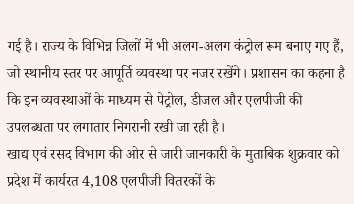गई है। राज्य के विभिन्न जिलों में भी अलग-अलग कंट्रोल रूम बनाए गए हैं, जो स्थानीय स्तर पर आपूर्ति व्यवस्था पर नजर रखेंगे। प्रशासन का कहना है कि इन व्यवस्थाओं के माध्यम से पेट्रोल, डीजल और एलपीजी की उपलब्धता पर लगातार निगरानी रखी जा रही है।
खाद्य एवं रसद विभाग की ओर से जारी जानकारी के मुताबिक शुक्रवार को प्रदेश में कार्यरत 4,108 एलपीजी वितरकों के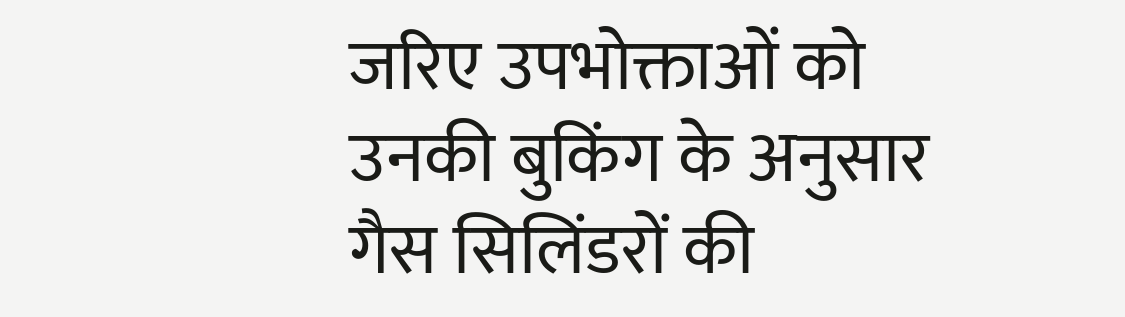जरिए उपभोक्ताओं को उनकी बुकिंग के अनुसार गैस सिलिंडरों की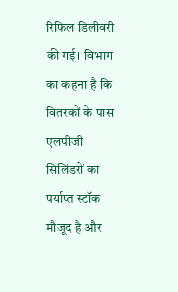रिफिल डिलीवरी की गई। विभाग का कहना है कि वितरकों के पास एलपीजी सिलिंडरों का पर्याप्त स्टॉक मौजूद है और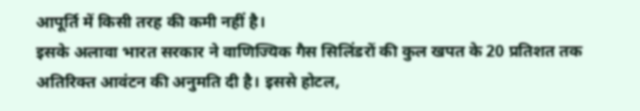आपूर्ति में किसी तरह की कमी नहीं है।
इसके अलावा भारत सरकार ने वाणिज्यिक गैस सिलिंडरों की कुल खपत के 20 प्रतिशत तक अतिरिक्त आवंटन की अनुमति दी है। इससे होटल,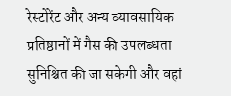रेस्टोरेंट और अन्य व्यावसायिक प्रतिष्ठानों में गैस की उपलब्धता सुनिश्चित की जा सकेगी और वहां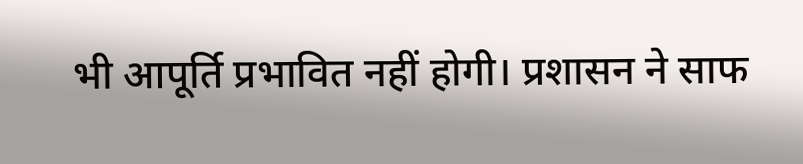भी आपूर्ति प्रभावित नहीं होगी। प्रशासन ने साफ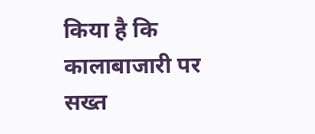किया है कि कालाबाजारी पर सख्त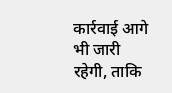कार्रवाई आगे भी जारी रहेगी, ताकि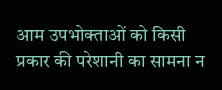आम उपभोक्ताओं को किसी प्रकार की परेशानी का सामना न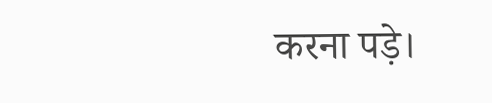करना पड़े।